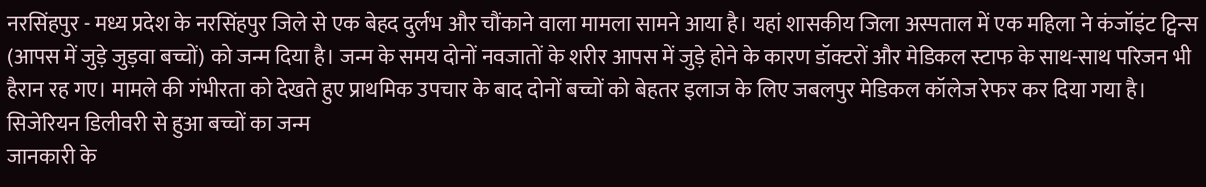नरसिंहपुर - मध्य प्रदेश के नरसिंहपुर जिले से एक बेहद दुर्लभ और चौंकाने वाला मामला सामने आया है। यहां शासकीय जिला अस्पताल में एक महिला ने कंजॉइंट ट्विन्स (आपस में जुड़े जुड़वा बच्चों) को जन्म दिया है। जन्म के समय दोनों नवजातों के शरीर आपस में जुड़े होने के कारण डॉक्टरों और मेडिकल स्टाफ के साथ-साथ परिजन भी हैरान रह गए। मामले की गंभीरता को देखते हुए प्राथमिक उपचार के बाद दोनों बच्चों को बेहतर इलाज के लिए जबलपुर मेडिकल कॉलेज रेफर कर दिया गया है।
सिजेरियन डिलीवरी से हुआ बच्चों का जन्म
जानकारी के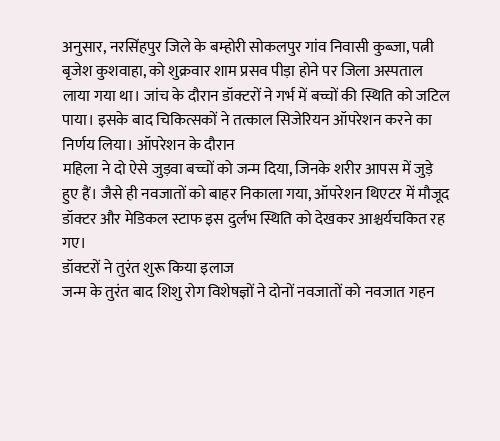अनुसार, नरसिंहपुर जिले के बम्होरी सोकलपुर गांव निवासी कुब्जा, पत्नी बृजेश कुशवाहा, को शुक्रवार शाम प्रसव पीड़ा होने पर जिला अस्पताल लाया गया था। जांच के दौरान डॉक्टरों ने गर्भ में बच्चों की स्थिति को जटिल पाया। इसके बाद चिकित्सकों ने तत्काल सिजेरियन ऑपरेशन करने का निर्णय लिया। ऑपरेशन के दौरान
महिला ने दो ऐसे जुड़वा बच्चों को जन्म दिया, जिनके शरीर आपस में जुड़े हुए हैं। जैसे ही नवजातों को बाहर निकाला गया, ऑपरेशन थिएटर में मौजूद डॉक्टर और मेडिकल स्टाफ इस दुर्लभ स्थिति को देखकर आश्चर्यचकित रह गए।
डॉक्टरों ने तुरंत शुरू किया इलाज
जन्म के तुरंत बाद शिशु रोग विशेषज्ञों ने दोनों नवजातों को नवजात गहन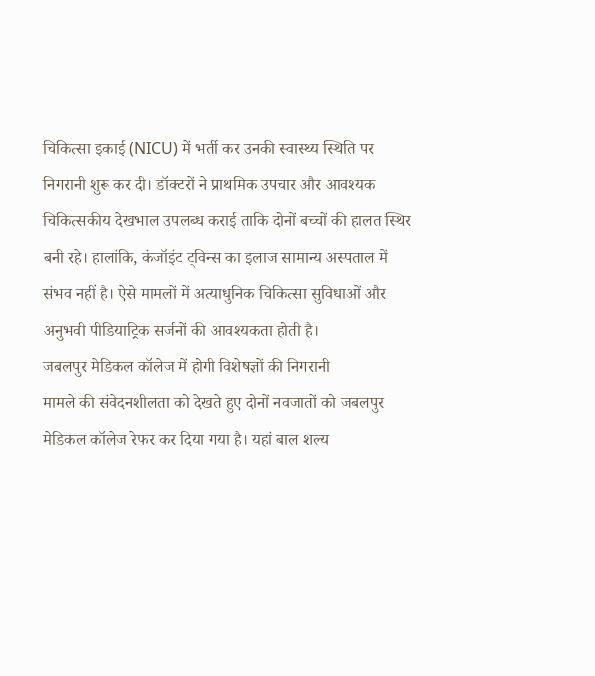चिकित्सा इकाई (NICU) में भर्ती कर उनकी स्वास्थ्य स्थिति पर निगरानी शुरू कर दी। डॉक्टरों ने प्राथमिक उपचार और आवश्यक चिकित्सकीय देखभाल उपलब्ध कराई ताकि दोनों बच्चों की हालत स्थिर बनी रहे। हालांकि, कंजॉइंट ट्विन्स का इलाज सामान्य अस्पताल में संभव नहीं है। ऐसे मामलों में अत्याधुनिक चिकित्सा सुविधाओं और अनुभवी पीडियाट्रिक सर्जनों की आवश्यकता होती है।
जबलपुर मेडिकल कॉलेज में होगी विशेषज्ञों की निगरानी
मामले की संवेदनशीलता को देखते हुए दोनों नवजातों को जबलपुर मेडिकल कॉलेज रेफर कर दिया गया है। यहां बाल शल्य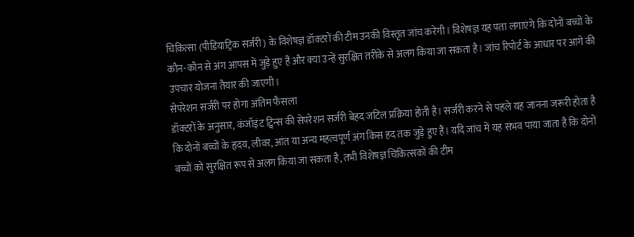चिकित्सा (पीडियाट्रिक सर्जरी) के विशेषज्ञ डॉक्टरों की टीम उनकी विस्तृत जांच करेगी। विशेषज्ञ यह पता लगाएंगे कि दोनों बच्चों के कौन-कौन से अंग आपस में जुड़े हुए हैं और क्या उन्हें सुरक्षित तरीके से अलग किया जा सकता है। जांच रिपोर्ट के आधार पर आगे की उपचार योजना तैयार की जाएगी।
सेपरेशन सर्जरी पर होगा अंतिम फैसला
डॉक्टरों के अनुसार, कंजॉइंट ट्विन्स की सेपरेशन सर्जरी बेहद जटिल प्रक्रिया होती है। सर्जरी करने से पहले यह जानना जरूरी होता है कि दोनों बच्चों के हृदय, लीवर, आंत या अन्य महत्वपूर्ण अंग किस हद तक जुड़े हुए हैं। यदि जांच में यह संभव पाया जाता है कि दोनों बच्चों को सुरक्षित रूप से अलग किया जा सकता है, तभी विशेषज्ञ चिकित्सकों की टीम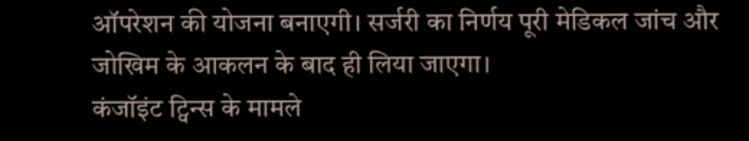ऑपरेशन की योजना बनाएगी। सर्जरी का निर्णय पूरी मेडिकल जांच और जोखिम के आकलन के बाद ही लिया जाएगा।
कंजॉइंट ट्विन्स के मामले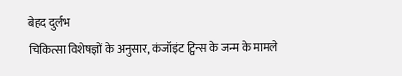बेहद दुर्लभ
चिकित्सा विशेषज्ञों के अनुसार, कंजॉइंट ट्विन्स के जन्म के मामले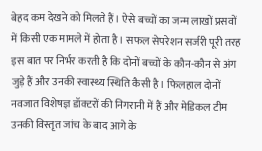बेहद कम देखने को मिलते हैं। ऐसे बच्चों का जन्म लाखों प्रसवों में किसी एक मामले में होता है। सफल सेपरेशन सर्जरी पूरी तरह इस बात पर निर्भर करती है कि दोनों बच्चों के कौन-कौन से अंग जुड़े हैं और उनकी स्वास्थ्य स्थिति कैसी है। फिलहाल दोनों नवजात विशेषज्ञ डॉक्टरों की निगरानी में हैं और मेडिकल टीम उनकी विस्तृत जांच के बाद आगे के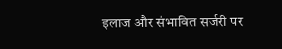इलाज और संभावित सर्जरी पर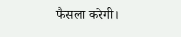फैसला करेगी।